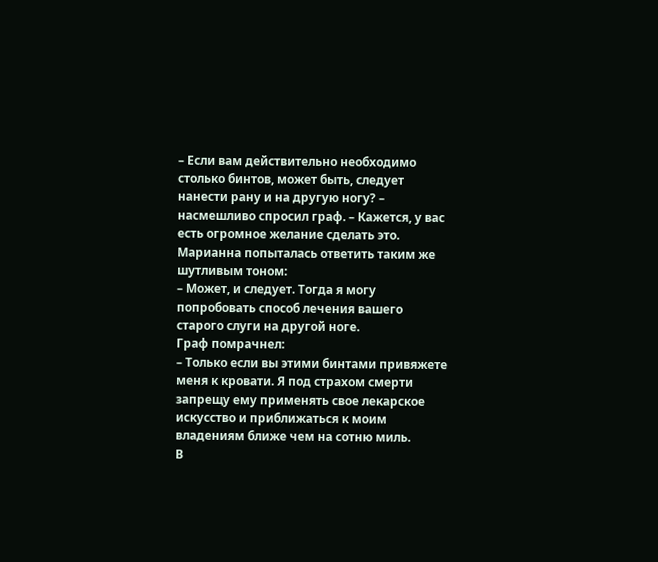– Если вам действительно необходимо столько бинтов, может быть, следует нанести рану и на другую ногу? – насмешливо спросил граф. – Кажется, у вас есть огромное желание сделать это.
Марианна попыталась ответить таким же шутливым тоном:
– Может, и следует. Тогда я могу попробовать способ лечения вашего старого слуги на другой ноге.
Граф помрачнел:
– Только если вы этими бинтами привяжете меня к кровати. Я под страхом смерти запрещу ему применять свое лекарское искусство и приближаться к моим владениям ближе чем на сотню миль.
В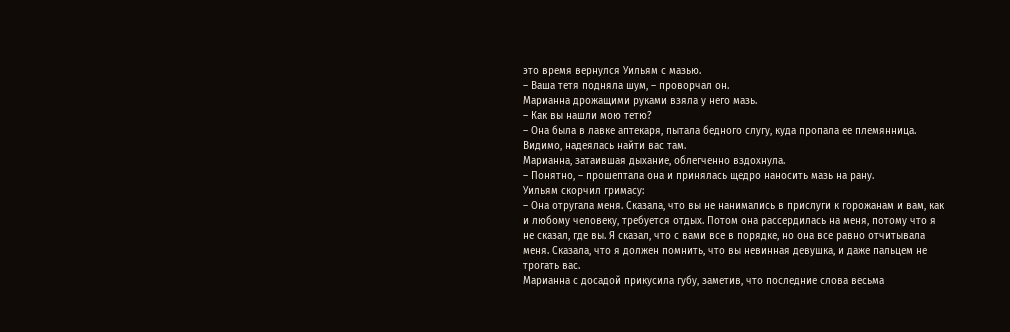это время вернулся Уильям с мазью.
– Ваша тетя подняла шум, – проворчал он.
Марианна дрожащими руками взяла у него мазь.
– Как вы нашли мою тетю?
– Она была в лавке аптекаря, пытала бедного слугу, куда пропала ее племянница. Видимо, надеялась найти вас там.
Марианна, затаившая дыхание, облегченно вздохнула.
– Понятно, – прошептала она и принялась щедро наносить мазь на рану.
Уильям скорчил гримасу:
– Она отругала меня. Сказала, что вы не нанимались в прислуги к горожанам и вам, как и любому человеку, требуется отдых. Потом она рассердилась на меня, потому что я не сказал, где вы. Я сказал, что с вами все в порядке, но она все равно отчитывала меня. Сказала, что я должен помнить, что вы невинная девушка, и даже пальцем не трогать вас.
Марианна с досадой прикусила губу, заметив, что последние слова весьма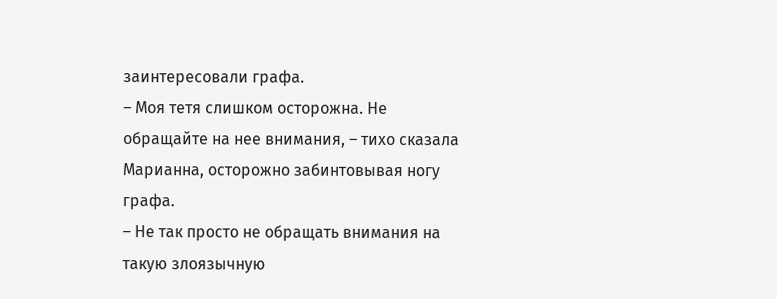заинтересовали графа.
– Моя тетя слишком осторожна. Не обращайте на нее внимания, – тихо сказала Марианна, осторожно забинтовывая ногу графа.
– Не так просто не обращать внимания на такую злоязычную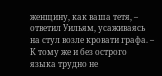женщину, как ваша тетя, – ответил Уильям, усаживаясь на стул возле кровати графа. – К тому же и без острого языка трудно не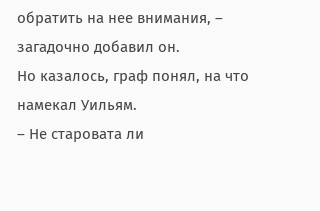обратить на нее внимания, – загадочно добавил он.
Но казалось, граф понял, на что намекал Уильям.
– Не старовата ли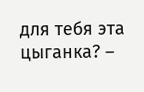для тебя эта цыганка? –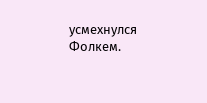усмехнулся Фолкем.